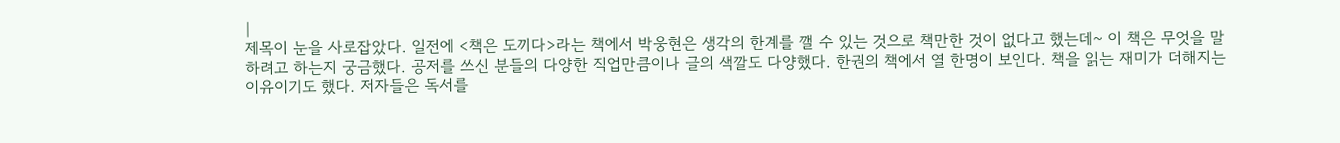|
제목이 눈을 사로잡았다. 일전에 <책은 도끼다>라는 책에서 박웅현은 생각의 한계를 깰 수 있는 것으로 책만한 것이 없다고 했는데~ 이 책은 무엇을 말하려고 하는지 궁금했다. 공저를 쓰신 분들의 다양한 직업만큼이나 글의 색깔도 다양했다. 한권의 책에서 열 한명이 보인다. 책을 읽는 재미가 더해지는 이유이기도 했다. 저자들은 독서를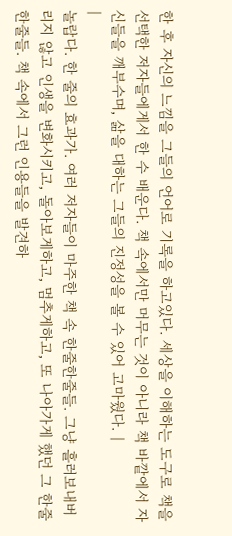한 후 자신의 느낌을 그들의 언어로 기록을 하고있다. 세상을 이해하는 도구로 책을 선택한 저자들에게서 한 수 배운다. 책 속에서만 머무는 것이 아니라 책 바깥에서 자신들을 깨부수며, 삶을 대하는 그들의 진정성을 볼 수 있어 고마웠다. |
|
놀랍다. 한 줄의 효과가. 여러 저자들이 마주한 책 속 한줄한줄들. 그냥 흘러보내버리지 않고 인생을 변화시키고, 돌아보게하고, 멈추게하고, 또 나아가게 했던 그 한줄한줄들. 책 속에서 그런 인용들을 발견하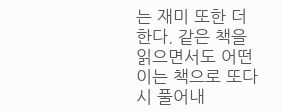는 재미 또한 더한다. 같은 책을 읽으면서도 어떤 이는 책으로 또다시 풀어내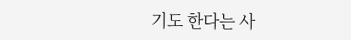기도 한다는 사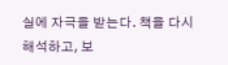실에 자극을 받는다. 책을 다시 해석하고, 보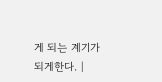게 되는 계기가 되게한다. |